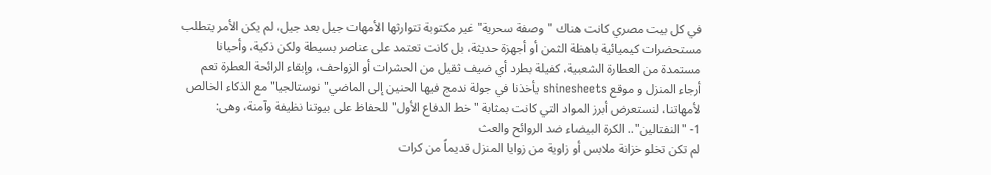في كل بيت مصري كانت هناك "وصفة سحرية" غير مكتوبة تتوارثها الأمهات جيل بعد جيل، لم يكن الأمر يتطلب مستحضرات كيميائية باهظة الثمن أو أجهزة حديثة، بل كانت تعتمد على عناصر بسيطة ولكن ذكية، وأحيانا مستمدة من العطارة الشعبية، كفيلة بطرد أي ضيف ثقيل من الحشرات أو الزواحف، وإبقاء الرائحة العطرة تعم أرجاء المنزل و موقع shinesheets يأخذنا في جولة ندمج فيها الحنين إلى الماضي"نوستالجيا" مع الذكاء الخالص لأمهاتنا، لنستعرض أبرز المواد التي كانت بمثابة "خط الدفاع الأول" للحفاظ على بيوتنا نظيفة وآمنة، وهى:
1- "النفتالين".. الكرة البيضاء ضد الروائح والعث
لم تكن تخلو خزانة ملابس أو زاوية من زوايا المنزل قديماً من كرات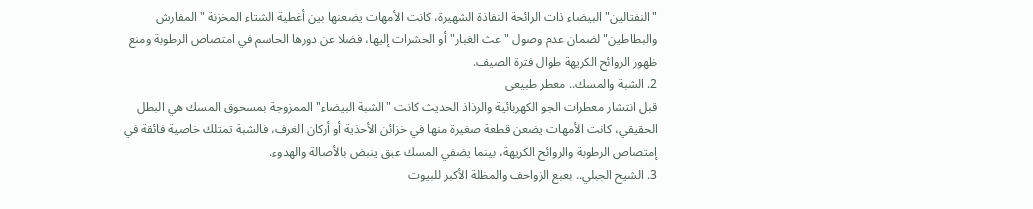"النفتالين" البيضاء ذات الرائحة النفاذة الشهيرة، كانت الأمهات يضعنها بين أغطية الشتاء المخزنة "المفارش والبطاطين" لضمان عدم وصول "عث الغبار" أو الحشرات إليها، فضلا عن دورها الحاسم في امتصاص الرطوبة ومنع ظهور الروائح الكريهة طوال فترة الصيف.
2. الشبة والمسك.. معطر طبيعى
قبل انتشار معطرات الجو الكهربائية والرذاذ الحديث كانت "الشبة البيضاء" الممزوجة بمسحوق المسك هي البطل الحقيقي، كانت الأمهات يضعن قطعة صغيرة منها في خزائن الأحذية أو أركان الغرف، فالشبة تمتلك خاصية فائقة في إمتصاص الرطوبة والروائح الكريهة، بينما يضفي المسك عبق ينبض بالأصالة والهدوء.
3. الشيح الجبلي.. بعبع الزواحف والمظلة الأكبر للبيوت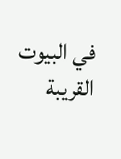في البيوت القريبة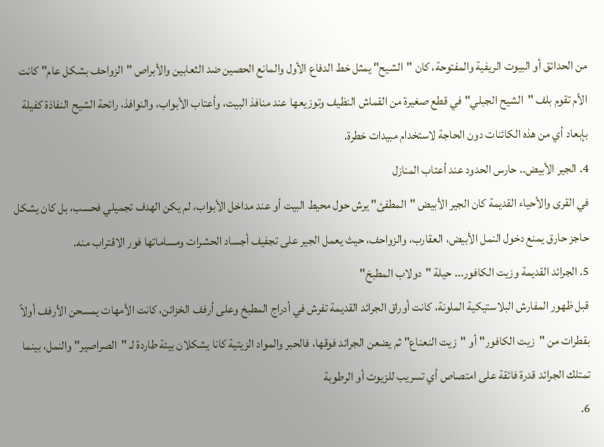من الحدائق أو البيوت الريفية والمفتوحة، كان "الشيح" يمثل خط الدفاع الأول والمانع الحصين ضد الثعابين والأبراص "الزواحف بشكل عام" كانت الأم تقوم بلف "الشيح الجبلي" في قطع صغيرة من القماش النظيف وتوزيعها عند منافذ البيت، وأعتاب الأبواب، والنوافذ، رائحة الشيح النفاذة كفيلة بإبعاد أي من هذه الكائنات دون الحاجة لاستخدام مبيدات خطرة.
4. الجير الأبيض.. حارس الحدود عند أعتاب المنازل
في القرى والأحياء القديمة كان الجير الأبيض "المطفئ" يرش حول محيط البيت أو عند مداخل الأبواب، لم يكن الهدف تجميلي فحسب، بل كان يشكل حاجز حارق يمنع دخول النمل الأبيض، العقارب، والزواحف، حيث يعمل الجير على تجفيف أجساد الحشرات ومساماتها فور الاقتراب منه.
5. الجرائد القديمة وزيت الكافور... حيلة "دولاب المطبخ"
قبل ظهور المفارش البلاستيكية الملونة، كانت أوراق الجرائد القديمة تفرش في أدراج المطبخ وعلى أرفف الخزائن، كانت الأمهات يمسحن الأرفف أولاً بقطرات من "زيت الكافور" أو "زيت النعناع" ثم يضعن الجرائد فوقها، فالحبر والمواد الزيتية كانا يشكلان بيئة طاردة لـ "الصراصير" والنمل، بينما تمتلك الجرائد قدرة فائقة على امتصاص أي تسريب للزيوت أو الرطوبة
6.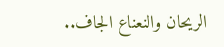الريحان والنعناع الجاف..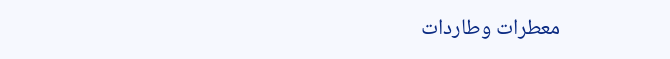معطرات وطاردات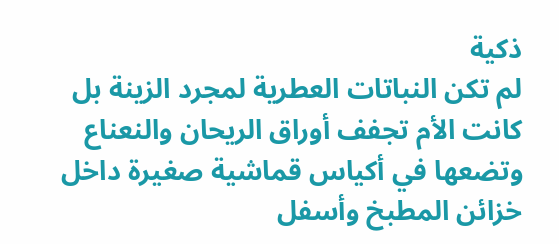ذكية
لم تكن النباتات العطرية لمجرد الزينة بل كانت الأم تجفف أوراق الريحان والنعناع وتضعها في أكياس قماشية صغيرة داخل خزائن المطبخ وأسفل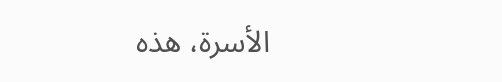الأسرة، هذه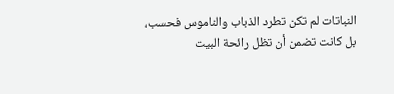النباتات لم تكن تطرد الذباب والناموس فحسب، بل كانت تضمن أن تظل رائحة البيت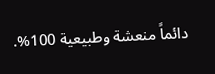دائماً منعشة وطبيعية 100%.